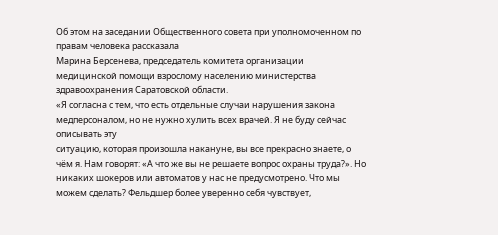Об этом на заседании Общественного совета при уполномоченном по правам человека рассказала
Марина Берсенева, председатель комитета организации медицинской помощи взрослому населению министерства здравоохранения Саратовской области.
«Я согласна с тем, что есть отдельные случаи нарушения закона медперсоналом, но не нужно хулить всех врачей. Я не буду сейчас описывать эту
ситуацию, которая произошла накануне, вы все прекрасно знаете, о чём я. Нам говорят: «А что же вы не решаете вопрос охраны труда?». Но никаких шокеров или автоматов у нас не предусмотрено. Что мы можем сделать? Фельдшер более уверенно себя чувствует,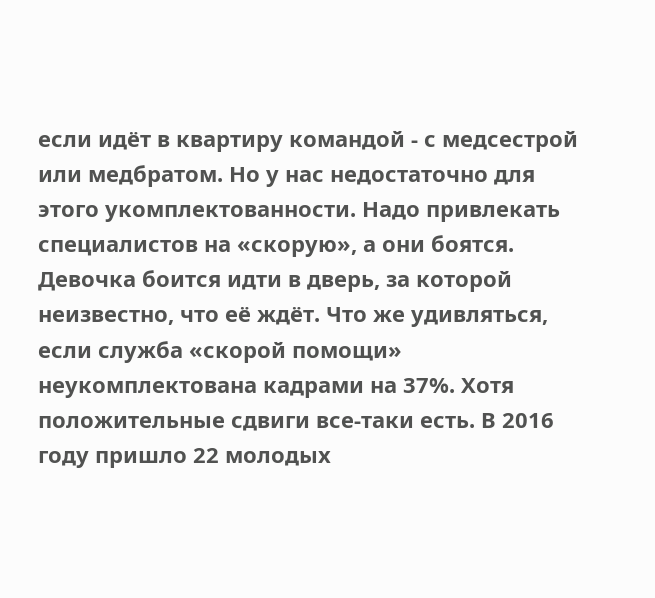если идёт в квартиру командой - с медсестрой или медбратом. Но у нас недостаточно для этого укомплектованности. Надо привлекать специалистов на «скорую», а они боятся. Девочка боится идти в дверь, за которой неизвестно, что её ждёт. Что же удивляться, если служба «скорой помощи» неукомплектована кадрами на 37%. Хотя положительные сдвиги все-таки есть. В 2016 году пришло 22 молодых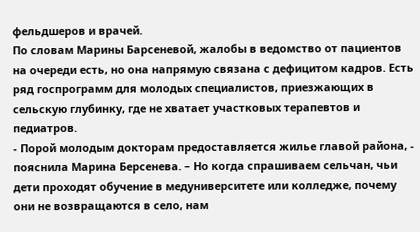фельдшеров и врачей.
По словам Марины Барсеневой, жалобы в ведомство от пациентов на очереди есть, но она напрямую связана с дефицитом кадров. Есть ряд госпрограмм для молодых специалистов, приезжающих в сельскую глубинку, где не хватает участковых терапевтов и педиатров.
- Порой молодым докторам предоставляется жилье главой района, - пояснила Марина Берсенева. – Но когда спрашиваем сельчан, чьи дети проходят обучение в медуниверситете или колледже, почему они не возвращаются в село, нам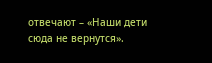отвечают – «Наши дети сюда не вернутся».